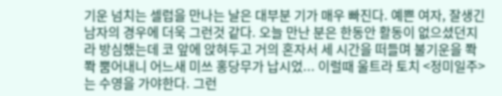기운 넘치는 셀럽을 만나는 날은 대부분 기가 매우 빠진다. 예쁜 여자, 잘생긴 남자의 경우에 더욱 그런것 같다. 오늘 만난 분은 한동안 활동이 없으셨던지라 방심했는데 코 앞에 앉혀두고 거의 혼자서 세 시간을 떠들며 불기운을 쫙쫙 뿜어내니 어느새 미쓰 홍당무가 납시었... 이럴때 울트라 토치 <정미일주>는 수영을 가야한다. 그런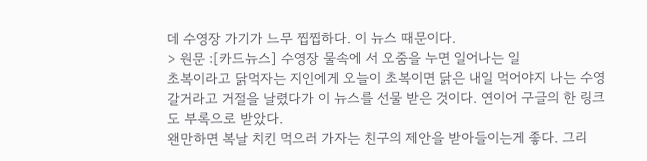데 수영장 가기가 느무 찝찝하다. 이 뉴스 때문이다.
> 원문 :[카드뉴스] 수영장 물속에 서 오줌을 누면 일어나는 일
초복이라고 닭먹자는 지인에게 오늘이 초복이면 닭은 내일 먹어야지 나는 수영갈거라고 거절을 날렸다가 이 뉴스를 선물 받은 것이다. 연이어 구글의 한 링크도 부록으로 받았다.
왠만하면 복날 치킨 먹으러 가자는 친구의 제안을 받아들이는게 좋다. 그리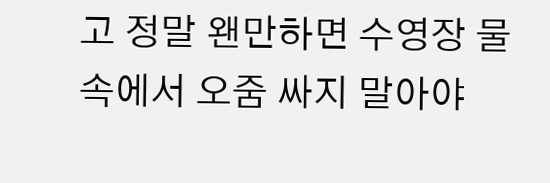고 정말 왠만하면 수영장 물속에서 오줌 싸지 말아야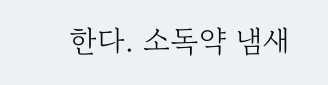한다. 소독약 냄새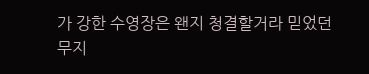가 강한 수영장은 왠지 청결할거라 믿었던 무지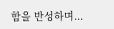함을 반성하며...